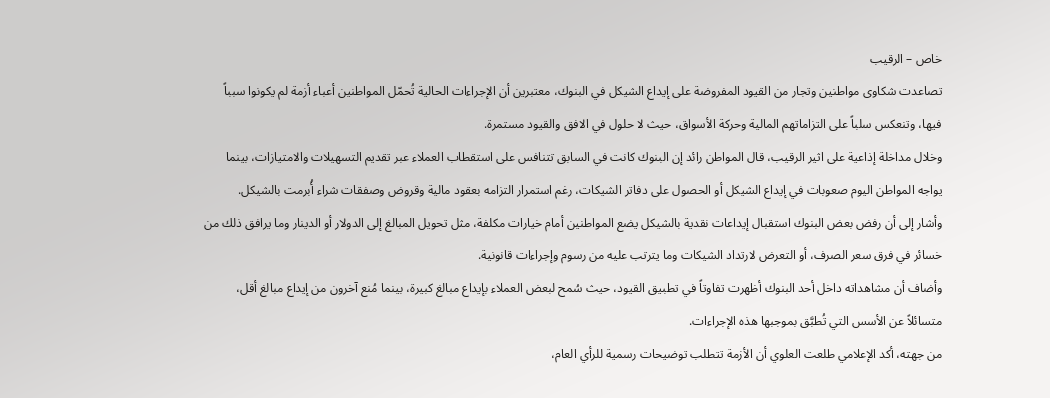خاص – الرقيب
تصاعدت شكاوى مواطنين وتجار من القيود المفروضة على إيداع الشيكل في البنوك، معتبرين أن الإجراءات الحالية تُحمّل المواطنين أعباء أزمة لم يكونوا سبباً فيها، وتنعكس سلباً على التزاماتهم المالية وحركة الأسواق، حيث لا حلول في الافق والقيود مستمرة.
وخلال مداخلة إذاعية على اثير الرقيب، قال المواطن رائد إن البنوك كانت في السابق تتنافس على استقطاب العملاء عبر تقديم التسهيلات والامتيازات، بينما يواجه المواطن اليوم صعوبات في إيداع الشيكل أو الحصول على دفاتر الشيكات، رغم استمرار التزامه بعقود مالية وقروض وصفقات شراء أُبرمت بالشيكل.
وأشار إلى أن رفض بعض البنوك استقبال إيداعات نقدية بالشيكل يضع المواطنين أمام خيارات مكلفة، مثل تحويل المبالغ إلى الدولار أو الدينار وما يرافق ذلك من خسائر في فرق سعر الصرف، أو التعرض لارتداد الشيكات وما يترتب عليه من رسوم وإجراءات قانونية.
وأضاف أن مشاهداته داخل أحد البنوك أظهرت تفاوتاً في تطبيق القيود، حيث سُمح لبعض العملاء بإيداع مبالغ كبيرة، بينما مُنع آخرون من إيداع مبالغ أقل، متسائلاً عن الأسس التي تُطبَّق بموجبها هذه الإجراءات.
من جهته، أكد الإعلامي طلعت العلوي أن الأزمة تتطلب توضيحات رسمية للرأي العام،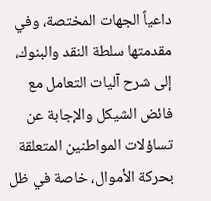داعياً الجهات المختصة، وفي مقدمتها سلطة النقد والبنوك، إلى شرح آليات التعامل مع فائض الشيكل والإجابة عن تساؤلات المواطنين المتعلقة بحركة الأموال، خاصة في ظل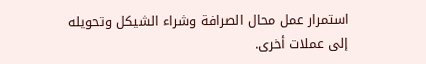استمرار عمل محال الصرافة وشراء الشيكل وتحويله إلى عملات أخرى.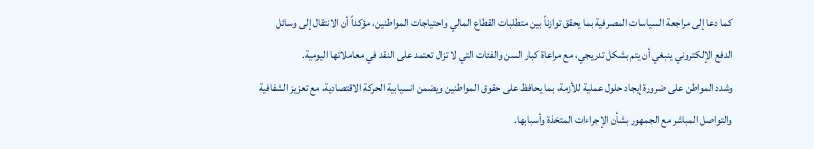كما دعا إلى مراجعة السياسات المصرفية بما يحقق توازناً بين متطلبات القطاع المالي واحتياجات المواطنين، مؤكداً أن الانتقال إلى وسائل الدفع الإلكتروني ينبغي أن يتم بشكل تدريجي، مع مراعاة كبار السن والفئات التي لا تزال تعتمد على النقد في معاملاتها اليومية.
وشدد المواطن على ضرورة إيجاد حلول عملية للأزمة، بما يحافظ على حقوق المواطنين ويضمن انسيابية الحركة الاقتصادية، مع تعزيز الشفافية والتواصل المباشر مع الجمهور بشأن الإجراءات المتخذة وأسبابها.